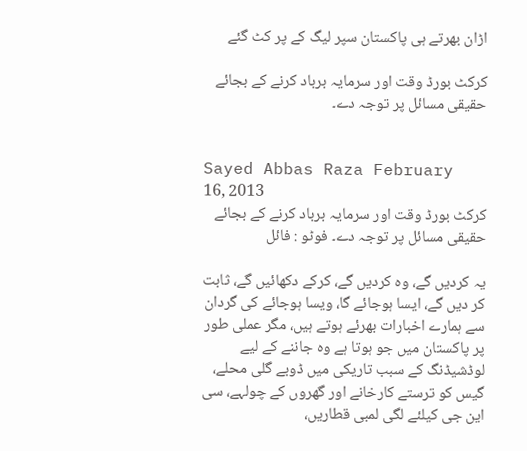اڑان بھرتے ہی پاکستان سپر لیگ کے پر کٹ گئے

کرکٹ بورڈ وقت اور سرمایہ برباد کرنے کے بجائے حقیقی مسائل پر توجہ دے۔


Sayed Abbas Raza February 16, 2013
کرکٹ بورڈ وقت اور سرمایہ برباد کرنے کے بجائے حقیقی مسائل پر توجہ دے۔ فوٹو : فائل

یہ کردیں گے، وہ کردیں گے، کرکے دکھائیں گے، ثابت کر دیں گے، ایسا ہوجائے گا، ویسا ہوجائے کی گردان سے ہمارے اخبارات بھرئے ہوتے ہیں، مگر عملی طور پر پاکستان میں جو ہوتا ہے وہ جاننے کے لیے لوڈشیڈنگ کے سبب تاریکی میں ڈوبے گلی محلے، گیس کو ترستے کارخانے اور گھروں کے چولہے، سی این جی کیلئے لگی لمبی قطاریں،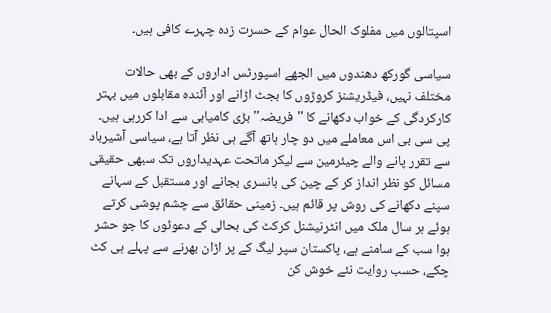اسپتالوں میں مفلوک الحال عوام کے حسرت زدہ چہرے کافی ہیں۔

سیاسی گورکھ دھندوں میں الجھے اسپورٹس اداروں کے بھی حالات مختلف نہیں، فیڈریشنز کروڑوں کا بجٹ اڑانے اور آئندہ مقابلوں میں بہتر کارکردگی کے خواب دکھانے کا ''فریضہ'' بڑی کامیابی سے ادا کررہی ہیں۔ پی سی بی اس معاملے میں دو چار ہاتھ آگے ہی نظر آتا ہے، سیاسی آشیرباد سے تقرر پانے والے چیئرمین سے لیکر ماتحت عہدیداروں تک سبھی حقیقی مسائل کو نظر انداز کر کے چین کی بانسری بجانے اور مستقبل کے سہانے سپنے دکھانے کی روش پر قائم ہیں۔ زمینی حقائق سے چشم پوشی کرتے ہوئے ہر سال ملک میں انٹرنیشنل کرکٹ کی بحالی کے دعوئوں کا جو حشر ہوا سب کے سامنے ہے، پاکستان سپر لیگ کے پر اڑان بھرنے سے پہلے ہی کٹ چکے، حسب روایت نئے خوش کن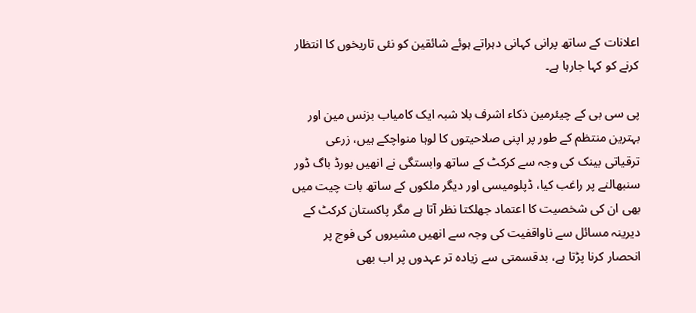اعلانات کے ساتھ پرانی کہانی دہراتے ہوئے شائقین کو نئی تاریخوں کا انتظار کرنے کو کہا جارہا ہے۔

پی سی بی کے چیئرمین ذکاء اشرف بلا شبہ ایک کامیاب بزنس مین اور بہترین منتظم کے طور پر اپنی صلاحیتوں کا لوہا منواچکے ہیں، زرعی ترقیاتی بینک کی وجہ سے کرکٹ کے ساتھ وابستگی نے انھیں بورڈ باگ ڈور سنبھالنے پر راغب کیا، ڈپلومیسی اور دیگر ملکوں کے ساتھ بات چیت میں بھی ان کی شخصیت کا اعتماد جھلکتا نظر آتا ہے مگر پاکستان کرکٹ کے دیرینہ مسائل سے ناواقفیت کی وجہ سے انھیں مشیروں کی فوج پر انحصار کرنا پڑتا ہے، بدقسمتی سے زیادہ تر عہدوں پر اب بھی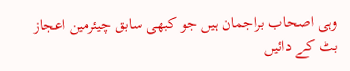وہی اصحاب براجمان ہیں جو کبھی سابق چیئرمین اعجاز بٹ کے دائیں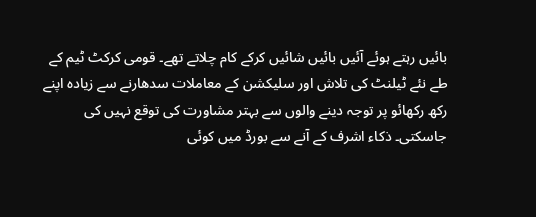بائیں رہتے ہوئے آئیں بائیں شائیں کرکے کام چلاتے تھے۔ قومی کرکٹ ٹیم کے طے نئے ٹیلنٹ کی تلاش اور سلیکشن کے معاملات سدھارنے سے زیادہ اپنے رکھ رکھائو پر توجہ دینے والوں سے بہتر مشاورت کی توقع نہیں کی جاسکتی۔ ذکاء اشرف کے آنے سے بورڈ میں کوئی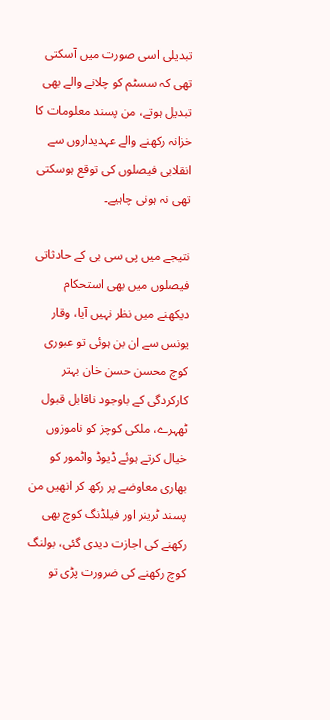تبدیلی اسی صورت میں آسکتی تھی کہ سسٹم کو چلانے والے بھی تبدیل ہوتے، من پسند معلومات کا خزانہ رکھنے والے عہدیداروں سے انقلابی فیصلوں کی توقع ہوسکتی تھی نہ ہونی چاہیے۔

نتیجے میں پی سی بی کے حادثاتی فیصلوں میں بھی استحکام دیکھنے میں نظر نہیں آیا، وقار یونس سے ان بن ہوئی تو عبوری کوچ محسن حسن خان بہتر کارکردگی کے باوجود ناقابل قبول ٹھہرے، ملکی کوچز کو ناموزوں خیال کرتے ہوئے ڈیوڈ واٹمور کو بھاری معاوضے پر رکھ کر انھیں من پسند ٹرینر اور فیلڈنگ کوچ بھی رکھنے کی اجازت دیدی گئی، بولنگ کوچ رکھنے کی ضرورت پڑی تو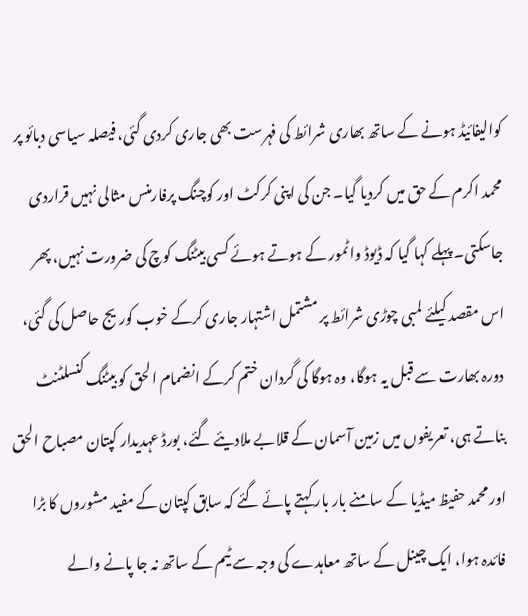کوالیفائیڈ ہونے کے ساتھ بھاری شرائط کی فہرست بھی جاری کردی گئی، فیصلہ سیاسی دبائو پر محمد اکرم کے حق میں کردیا گیا۔ جن کی اپنی کرکٹ اور کوچنگ پرفارمنس مثالی نہیں قراردی جاسکتی۔ پہلے کہا گیا کہ ڈیوڈ واٹمور کے ہوتے ہوئے کسی بیٹنگ کوچ کی ضرورت نہیں، پھر اس مقصد کیلئے لمبی چوڑی شرائط پر مشتمل اشتہار جاری کرکے خوب کوریج حاصل کی گئی، دورہ بھارت سے قبل یہ ہوگا، وہ ہوگا کی گردان ختم کرکے انضمام الحق کو بیٹنگ کنسلٹنٹ بناتے ہی، تعریفوں میں زمین آسمان کے قلابے ملادیئے گئے، بورڈ عہدیدار کپتان مصباح الحق اور محمد حفیظ میڈیا کے سامنے بار بار کہتے پائے گئے کہ سابق کپتان کے مفید مشوروں کا بڑا فائدہ ہوا، ایک چینل کے ساتھ معاہدے کی وجہ سے ٹیم کے ساتھ نہ جا پانے والے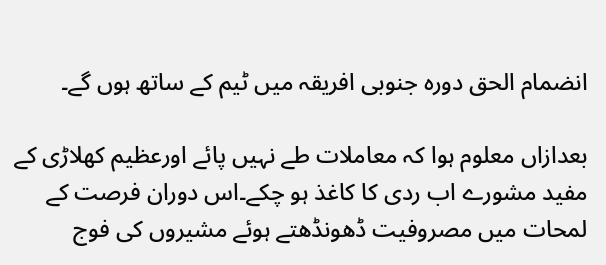انضمام الحق دورہ جنوبی افریقہ میں ٹیم کے ساتھ ہوں گے۔

بعدازاں معلوم ہوا کہ معاملات طے نہیں پائے اورعظیم کھلاڑی کے مفید مشورے اب ردی کا کاغذ ہو چکے۔اس دوران فرصت کے لمحات میں مصروفیت ڈھونڈھتے ہوئے مشیروں کی فوج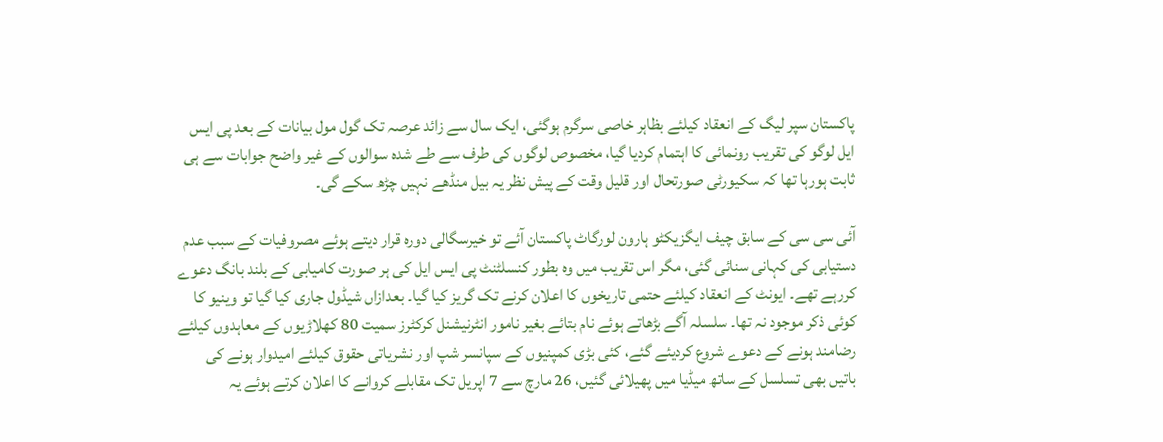پاکستان سپر لیگ کے انعقاد کیلئے بظاہر خاصی سرگرم ہوگئی، ایک سال سے زائد عرصہ تک گول مول بیانات کے بعد پی ایس ایل لوگو کی تقریب رونمائی کا اہتمام کردیا گیا، مخصوص لوگوں کی طرف سے طے شدہ سوالوں کے غیر واضح جوابات سے ہی ثابت ہورہا تھا کہ سکیورٹی صورتحال اور قلیل وقت کے پیش نظر یہ بیل منڈھے نہیں چڑھ سکے گی۔

آئی سی سی کے سابق چیف ایگزیکٹو ہارون لورگاٹ پاکستان آئے تو خیرسگالی دورہ قرار دیتے ہوئے مصروفیات کے سبب عدم دستیابی کی کہانی سنائی گئی، مگر اس تقریب میں وہ بطور کنسلٹنٹ پی ایس ایل کی ہر صورت کامیابی کے بلند بانگ دعوے کررہے تھے۔ ایونٹ کے انعقاد کیلئے حتمی تاریخوں کا اعلان کرنے تک گریز کیا گیا۔ بعدازاں شیڈول جاری کیا گیا تو وینیو کا کوئی ذکر موجود نہ تھا۔ سلسلہ آگے بڑھاتے ہوئے نام بتائے بغیر نامور انٹرنیشنل کرکٹرز سمیت 80 کھلاڑیوں کے معاہدوں کیلئے رضامند ہونے کے دعوے شروع کردیئے گئے، کئی بڑی کمپنیوں کے سپانسر شپ اور نشریاتی حقوق کیلئے امیدوار ہونے کی باتیں بھی تسلسل کے ساتھ میڈیا میں پھیلائی گئیں، 26 مارچ سے 7 اپریل تک مقابلے کروانے کا اعلان کرتے ہوئے یہ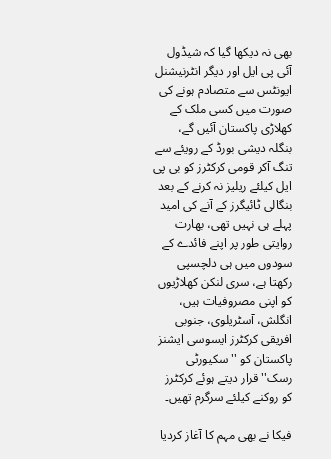بھی نہ دیکھا گیا کہ شیڈول آئی پی ایل اور دیگر انٹرنیشنل ایونٹس سے متصادم ہونے کی صورت میں کسی ملک کے کھلاڑی پاکستان آئیں گے، بنگلہ دیشی بورڈ کے رویئے سے تنگ آکر قومی کرکٹرز کو بی پی ایل کیلئے ریلیز نہ کرنے کے بعد بنگالی ٹائیگرز کے آنے کی امید پہلے ہی نہیں تھی، بھارت روایتی طور پر اپنے فائدے کے سودوں میں ہی دلچسپی رکھتا ہے، سری لنکن کھلاڑیوں کو اپنی مصروفیات ہیں، انگلش، آسٹریلوی، جنوبی افریقی کرکٹرز ایسوسی ایشنز پاکستان کو ''سکیورٹی رسک'' قرار دیتے ہوئے کرکٹرز کو روکنے کیلئے سرگرم تھیں۔

فیکا نے بھی مہم کا آغاز کردیا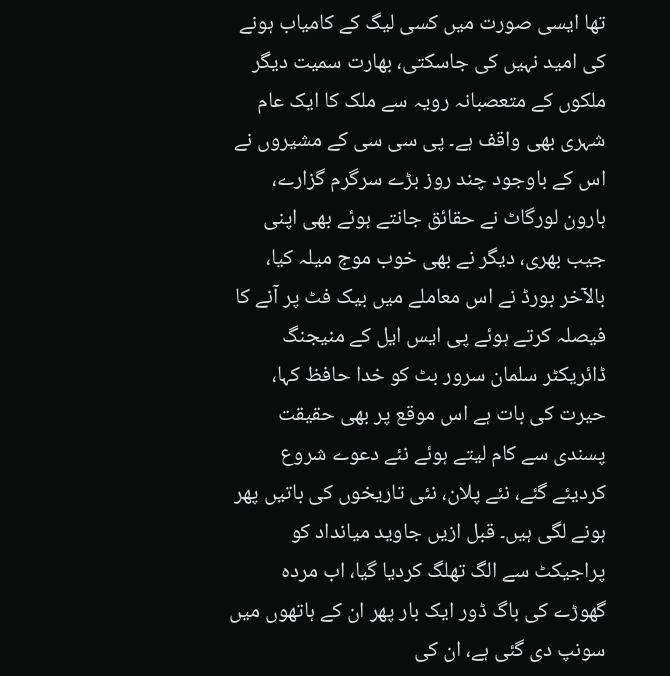تھا ایسی صورت میں کسی لیگ کے کامیاب ہونے کی امید نہیں کی جاسکتی، بھارت سمیت دیگر ملکوں کے متعصبانہ رویہ سے ملک کا ایک عام شہری بھی واقف ہے۔ پی سی سی کے مشیروں نے اس کے باوجود چند روز بڑے سرگرم گزارے، ہارون لورگاٹ نے حقائق جانتے ہوئے بھی اپنی جیب بھری، دیگر نے بھی خوب موج میلہ کیا، بالآخر بورڈ نے اس معاملے میں بیک فٹ پر آنے کا فیصلہ کرتے ہوئے پی ایس ایل کے منیجنگ ڈائریکٹر سلمان سرور بٹ کو خدا حافظ کہا، حیرت کی بات ہے اس موقع پر بھی حقیقت پسندی سے کام لیتے ہوئے نئے دعوے شروع کردیئے گئے، نئے پلان، نئی تاریخوں کی باتیں پھر ہونے لگی ہیں۔ قبل ازیں جاوید میانداد کو پراجیکٹ سے الگ تھلگ کردیا گیا، اب مردہ گھوڑے کی باگ ڈور ایک بار پھر ان کے ہاتھوں میں سونپ دی گئی ہے، ان کی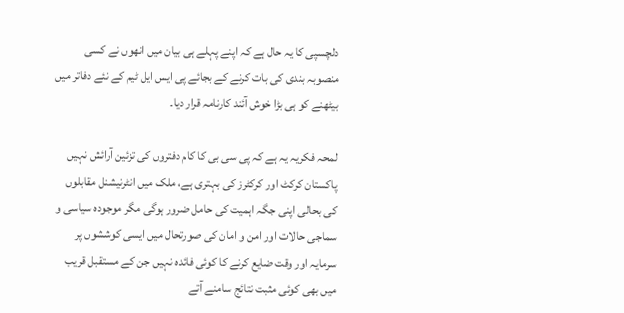دلچسپی کا یہ حال ہے کہ اپنے پہلے ہی بیان میں انھوں نے کسی منصوبہ بندی کی بات کرنے کے بجائے پی ایس ایل ٹیم کے نئے دفاتر میں بیٹھنے کو ہی بڑا خوش آئند کارنامہ قرار دیا۔

لمحہ فکریہ یہ ہے کہ پی سی بی کا کام دفتروں کی تزئین آرائش نہیں پاکستان کرکٹ اور کرکٹرز کی بہتری ہے، ملک میں انٹرنیشنل مقابلوں کی بحالی اپنی جگہ اہمیت کی حامل ضرور ہوگی مگر موجودہ سیاسی و سماجی حالات اور امن و امان کی صورتحال میں ایسی کوششوں پر سرمایہ اور وقت ضایع کرنے کا کوئی فائدہ نہیں جن کے مستقبل قریب میں بھی کوئی مثبت نتائج سامنے آتے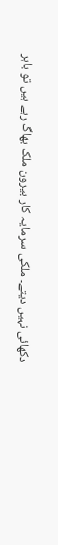دکھائی نہیں دیتے۔ ملکی سرمایہ کار بیرون ملک بھاگ رہے ہیں تو باہر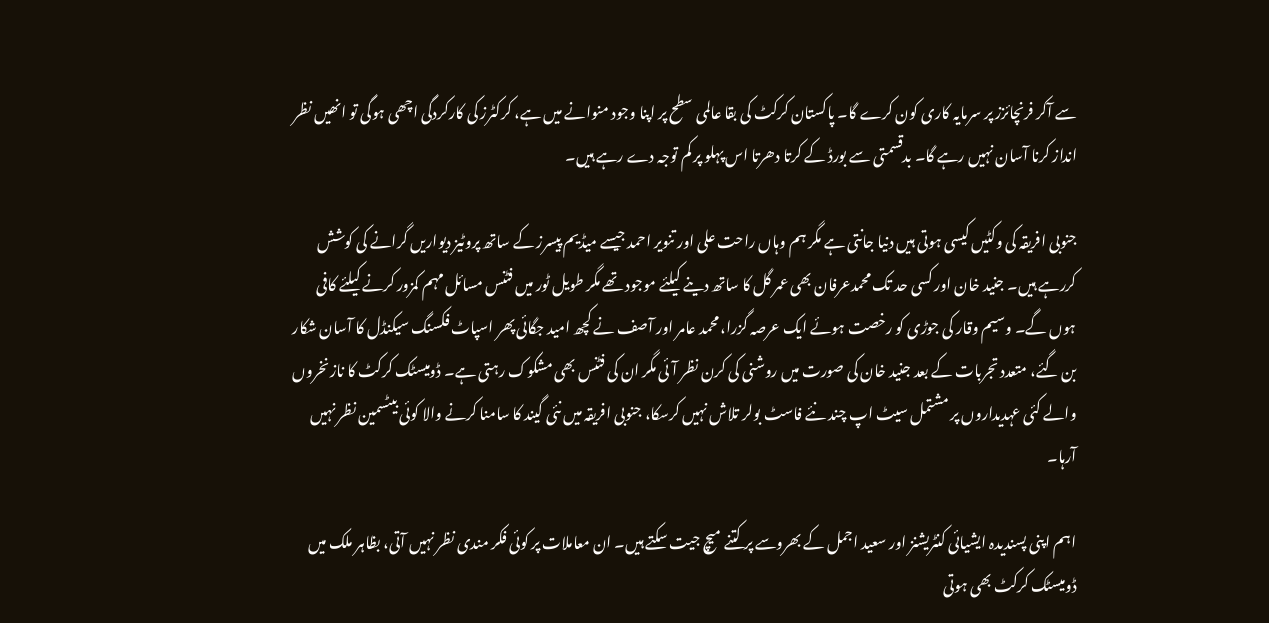سے آکر فرنچائزز پر سرمایہ کاری کون کرے گا۔ پاکستان کرکٹ کی بقا عالمی سطح پر اپنا وجود منوانے میں ہے، کرکٹرز کی کارکردگی اچھی ہوگی تو انھیں نظر انداز کرنا آسان نہیں رہے گا۔ بدقسمتی سے بورڈ کے کرتا دھرتا اس پہلو پر کم توجہ دے رہے ہیں۔

جنوبی افریقہ کی وکٹیں کیسی ہوتی ہیں دنیا جانتی ہے مگر ہم وہاں راحت علی اور تنویر احمد جیسے میڈیم پیسرز کے ساتھ پروٹیز دیواریں گرانے کی کوشش کررہے ہیں۔ جنید خان اور کسی حد تک محمدعرفان بھی عمر گل کا ساتھ دینے کیلئے موجود تھے مگر طویل ٹور میں فٹنس مسائل مہم کمزور کرنے کیلئے کافی ہوں گے۔ وسیم وقار کی جوڑی کو رخصت ہوئے ایک عرصہ گزرا، محمد عامر اور آصف نے کچھ امید جگائی پھر اسپاٹ فکسنگ سیکنڈل کا آسان شکار بن گئے، متعدد تجربات کے بعد جنید خان کی صورت میں روشنی کی کرن نظر آئی مگر ان کی فٹنس بھی مشکوک رہتی ہے۔ ڈومیسٹک کرکٹ کا نازنخروں والے کئی عہدیداروں پر مشتمل سیٹ اپ چند نئے فاسٹ بولر تلاش نہیں کرسکا، جنوبی افریقہ میں نئی گیند کا سامنا کرنے والا کوئی بیٹسمین نظر نہیں آرہا۔

اہم اپنی پسندیدہ ایشیائی کنٹریشنز اور سعید اجمل کے بھروسے پر کتنے میچ جیت سکتے ہیں۔ ان معاملات پر کوئی فکر مندی نظر نہیں آتی، بظاہر ملک میں ڈومیسٹک کرکٹ بھی ہوتی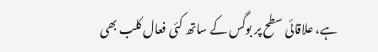ہے، علاقائی سطح پر بوگس کے ساتھ کئی فعال کلب بھی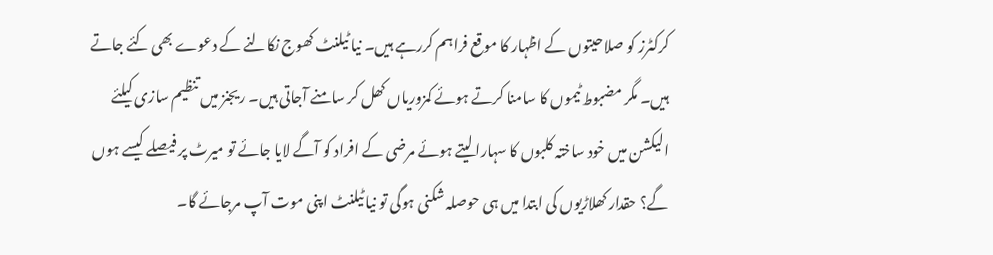کرکٹرز کو صلاحیتوں کے اظہار کا موقع فراہم کررہے ہیں۔ نیا ٹیلنٹ کھوج نکالنے کے دعوے بھی کئے جاتے ہیں۔ مگر مضبوط ٹیموں کا سامنا کرتے ہوئے کمزوریاں کھل کر سامنے آجاتی ہیں۔ ریجنز میں تنظیم سازی کیلئے الیکشن میں خود ساختہ کلبوں کا سہارا لیتے ہوئے مرضی کے افراد کو آگے لایا جائے تو میرٹ پر فیصلے کیسے ہوں گے؟ حقدار کھلاڑیوں کی ابتدا میں ہی حوصلہ شکنی ہوگی تو نیا ٹیلنٹ اپنی موت آپ مرجائے گا۔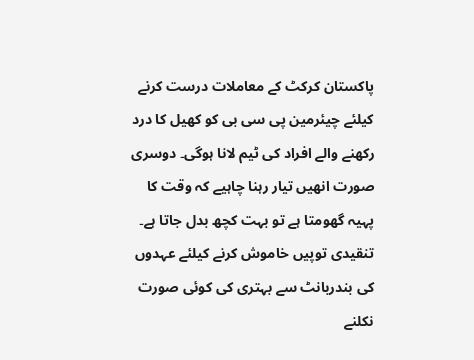پاکستان کرکٹ کے معاملات درست کرنے کیلئے چیئرمین پی سی بی کو کھیل کا درد رکھنے والے افراد کی ٹیم لانا ہوگی۔ دوسری صورت انھیں تیار رہنا چاہیے کہ وقت کا پہیہ گھومتا ہے تو بہت کچھ بدل جاتا ہے۔ تنقیدی توپیں خاموش کرنے کیلئے عہدوں کی بندربانٹ سے بہتری کی کوئی صورت نکلنے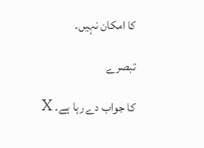کا امکان نہیں۔

تبصرے

کا جواب دے رہا ہے۔ X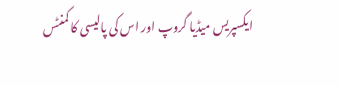ایکسپریس میڈیا گروپ اور اس کی پالیسی کا کمنٹس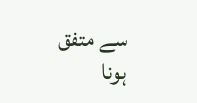سے متفق ہونا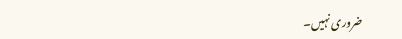ضروری نہیں۔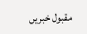مقبول خبریں